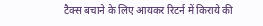टैक्स बचाने के लिए आयकर रिटर्न में किराये की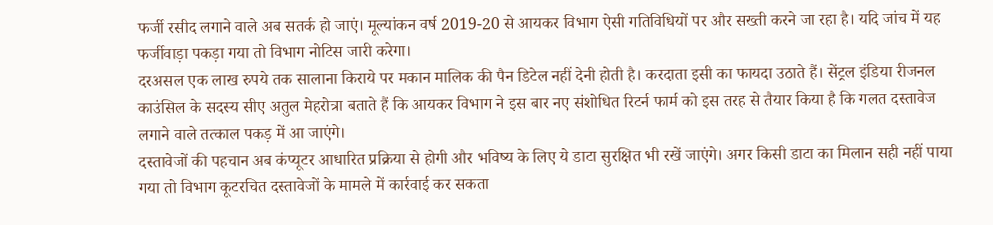फर्जी रसीद लगाने वाले अब सतर्क हो जाएं। मूल्यांकन वर्ष 2019-20 से आयकर विभाग ऐसी गतिविधियों पर और सख्ती करने जा रहा है। यदि जांच में यह फर्जीवाड़ा पकड़ा गया तो विभाग नोटिस जारी करेगा।
दरअसल एक लाख रुपये तक सालाना किराये पर मकान मालिक की पैन डिटेल नहीं देनी होती है। करदाता इसी का फायदा उठाते हैं। सेंट्रल इंडिया रीजनल काउंसिल के सदस्य सीए अतुल मेहरोत्रा बताते हैं कि आयकर विभाग ने इस बार नए संशोधित रिटर्न फार्म को इस तरह से तैयार किया है कि गलत दस्तावेज लगाने वाले तत्काल पकड़ में आ जाएंगे।
दस्तावेजों की पहचान अब कंप्यूटर आधारित प्रक्रिया से होगी और भविष्य के लिए ये डाटा सुरक्षित भी रखें जाएंगे। अगर किसी डाटा का मिलान सही नहीं पाया गया तो विभाग कूटरचित दस्तावेजों के मामले में कार्रवाई कर सकता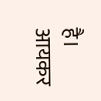है। आयकर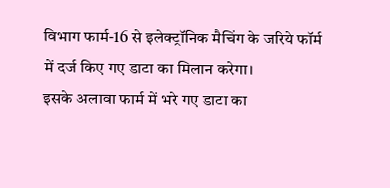विभाग फार्म-16 से इलेक्ट्रॉनिक मैचिंग के जरिये फॉर्म में दर्ज किए गए डाटा का मिलान करेगा।
इसके अलावा फार्म में भरे गए डाटा का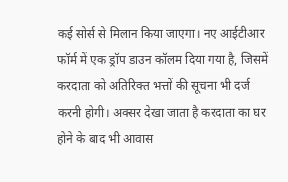कई सोर्स से मिलान किया जाएगा। नए आईटीआर फॉर्म में एक ड्रॉप डाउन कॉलम दिया गया है, जिसमें करदाता को अतिरिक्त भत्तों की सूचना भी दर्ज करनी होगी। अक्सर देखा जाता है करदाता का घर होने के बाद भी आवास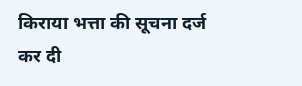किराया भत्ता की सूचना दर्ज कर दी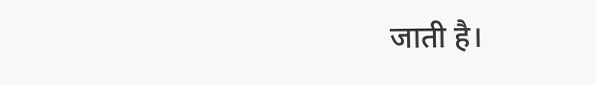जाती है।